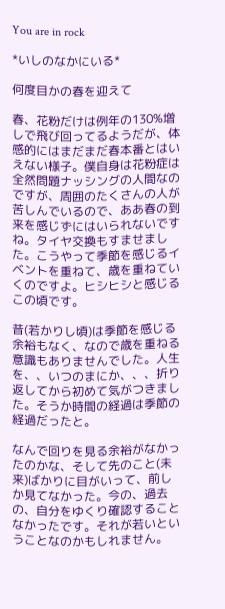You are in rock

*いしのなかにいる*

何度目かの春を迎えて

春、花粉だけは例年の130%増しで飛び回ってるようだが、体感的にはまだまだ春本番とはいえない様子。僕自身は花粉症は全然問題ナッシングの人間なのですが、周囲のたくさんの人が苦しんでいるので、ああ春の到来を感じずにはいられないですね。タイヤ交換もすませました。こうやって季節を感じるイベントを重ねて、歳を重ねていくのですよ。ヒシヒシと感じるこの頃です。

昔(若かりし頃)は季節を感じる余裕もなく、なので歳を重ねる意識もありませんでした。人生を、、いつのまにか、、、折り返してから初めて気がつきました。そうか時間の経過は季節の経過だったと。

なんで回りを見る余裕がなかったのかな、そして先のこと(未来)ばかりに目がいって、前しか見てなかった。今の、過去の、自分をゆくり確認することなかったです。それが若いということなのかもしれません。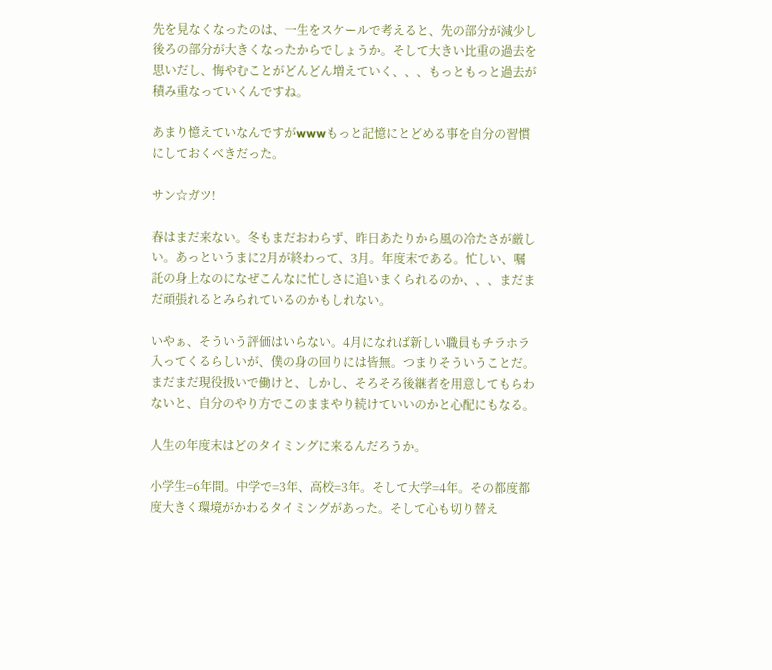先を見なくなったのは、一生をスケールで考えると、先の部分が減少し後ろの部分が大きくなったからでしょうか。そして大きい比重の過去を思いだし、悔やむことがどんどん増えていく、、、もっともっと過去が積み重なっていくんですね。

あまり憶えていなんですがwwwもっと記憶にとどめる事を自分の習慣にしておくべきだった。

サン☆ガツ!

春はまだ来ない。冬もまだおわらず、昨日あたりから風の冷たさが厳しい。あっというまに2月が終わって、3月。年度末である。忙しい、嘱託の身上なのになぜこんなに忙しさに追いまくられるのか、、、まだまだ頑張れるとみられているのかもしれない。

いやぁ、そういう評価はいらない。4月になれば新しい職員もチラホラ入ってくるらしいが、僕の身の回りには皆無。つまりそういうことだ。まだまだ現役扱いで働けと、しかし、そろそろ後継者を用意してもらわないと、自分のやり方でこのままやり続けていいのかと心配にもなる。

人生の年度末はどのタイミングに来るんだろうか。

小学生=6年間。中学で=3年、高校=3年。そして大学=4年。その都度都度大きく環境がかわるタイミングがあった。そして心も切り替え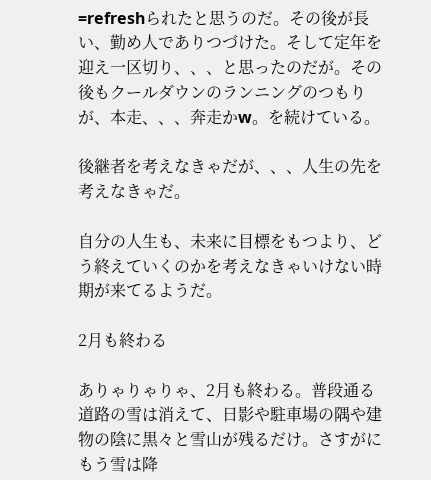=refreshられたと思うのだ。その後が長い、勤め人でありつづけた。そして定年を迎え一区切り、、、と思ったのだが。その後もクールダウンのランニングのつもりが、本走、、、奔走かw。を続けている。

後継者を考えなきゃだが、、、人生の先を考えなきゃだ。

自分の人生も、未来に目標をもつより、どう終えていくのかを考えなきゃいけない時期が来てるようだ。

2月も終わる

ありゃりゃりゃ、2月も終わる。普段通る道路の雪は消えて、日影や駐車場の隅や建物の陰に黒々と雪山が残るだけ。さすがにもう雪は降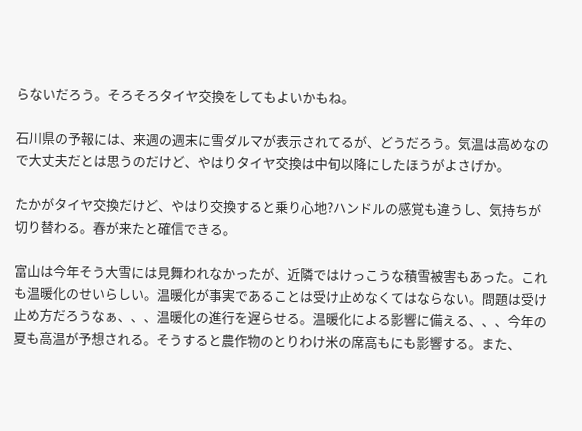らないだろう。そろそろタイヤ交換をしてもよいかもね。

石川県の予報には、来週の週末に雪ダルマが表示されてるが、どうだろう。気温は高めなので大丈夫だとは思うのだけど、やはりタイヤ交換は中旬以降にしたほうがよさげか。

たかがタイヤ交換だけど、やはり交換すると乗り心地?ハンドルの感覚も違うし、気持ちが切り替わる。春が来たと確信できる。

富山は今年そう大雪には見舞われなかったが、近隣ではけっこうな積雪被害もあった。これも温暖化のせいらしい。温暖化が事実であることは受け止めなくてはならない。問題は受け止め方だろうなぁ、、、温暖化の進行を遅らせる。温暖化による影響に備える、、、今年の夏も高温が予想される。そうすると農作物のとりわけ米の席高もにも影響する。また、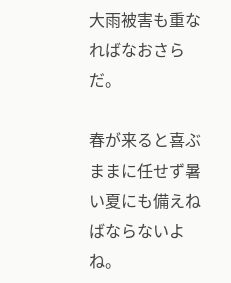大雨被害も重なればなおさらだ。

春が来ると喜ぶままに任せず暑い夏にも備えねばならないよね。